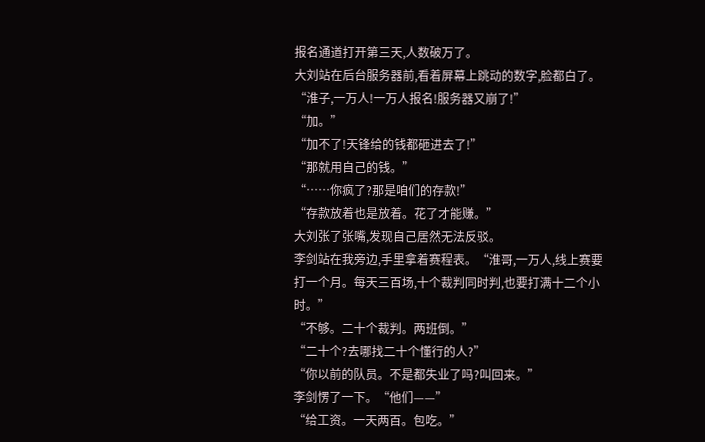报名通道打开第三天,人数破万了。
大刘站在后台服务器前,看着屏幕上跳动的数字,脸都白了。“淮子,一万人!一万人报名!服务器又崩了!”
“加。”
“加不了!天锋给的钱都砸进去了!”
“那就用自己的钱。”
“……你疯了?那是咱们的存款!”
“存款放着也是放着。花了才能赚。”
大刘张了张嘴,发现自己居然无法反驳。
李剑站在我旁边,手里拿着赛程表。“淮哥,一万人,线上赛要打一个月。每天三百场,十个裁判同时判,也要打满十二个小时。”
“不够。二十个裁判。两班倒。”
“二十个?去哪找二十个懂行的人?”
“你以前的队员。不是都失业了吗?叫回来。”
李剑愣了一下。“他们——”
“给工资。一天两百。包吃。”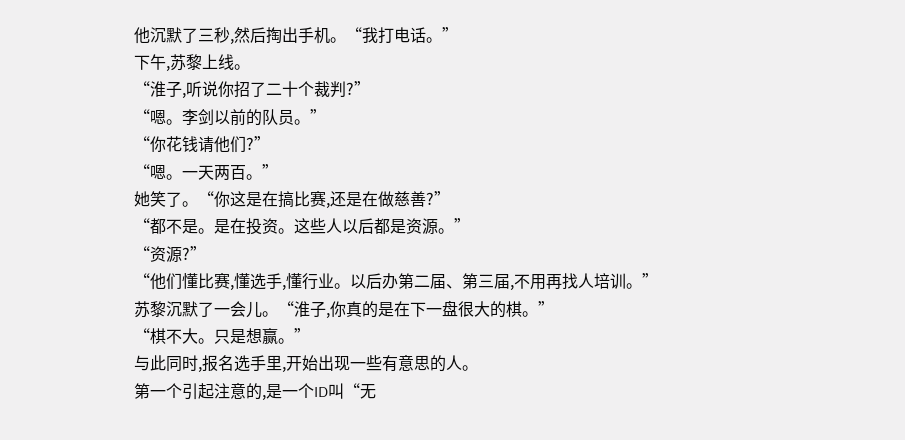他沉默了三秒,然后掏出手机。“我打电话。”
下午,苏黎上线。
“淮子,听说你招了二十个裁判?”
“嗯。李剑以前的队员。”
“你花钱请他们?”
“嗯。一天两百。”
她笑了。“你这是在搞比赛,还是在做慈善?”
“都不是。是在投资。这些人以后都是资源。”
“资源?”
“他们懂比赛,懂选手,懂行业。以后办第二届、第三届,不用再找人培训。”
苏黎沉默了一会儿。“淮子,你真的是在下一盘很大的棋。”
“棋不大。只是想赢。”
与此同时,报名选手里,开始出现一些有意思的人。
第一个引起注意的,是一个ID叫“无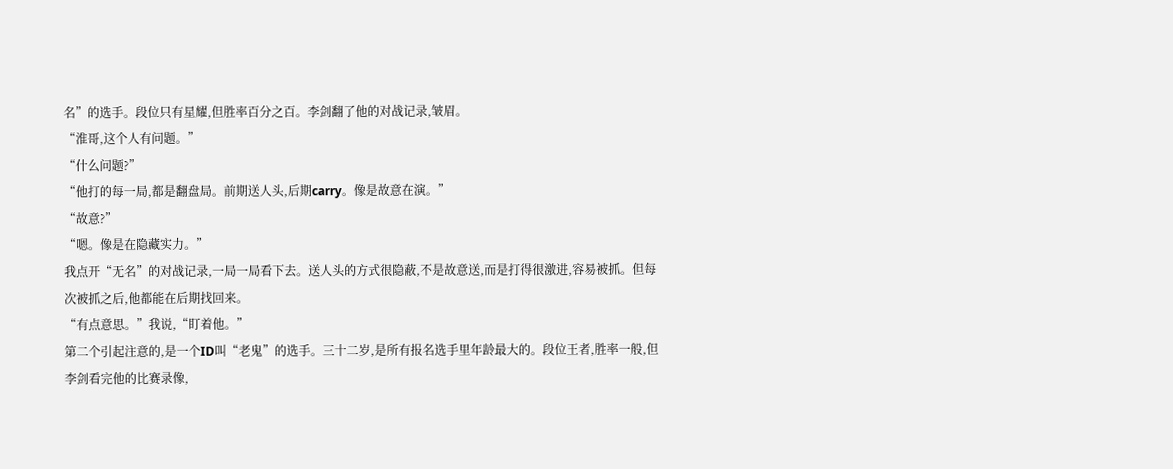名”的选手。段位只有星耀,但胜率百分之百。李剑翻了他的对战记录,皱眉。
“淮哥,这个人有问题。”
“什么问题?”
“他打的每一局,都是翻盘局。前期送人头,后期carry。像是故意在演。”
“故意?”
“嗯。像是在隐藏实力。”
我点开“无名”的对战记录,一局一局看下去。送人头的方式很隐蔽,不是故意送,而是打得很激进,容易被抓。但每次被抓之后,他都能在后期找回来。
“有点意思。”我说,“盯着他。”
第二个引起注意的,是一个ID叫“老鬼”的选手。三十二岁,是所有报名选手里年龄最大的。段位王者,胜率一般,但李剑看完他的比赛录像,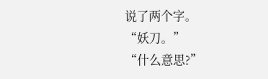说了两个字。
“妖刀。”
“什么意思?”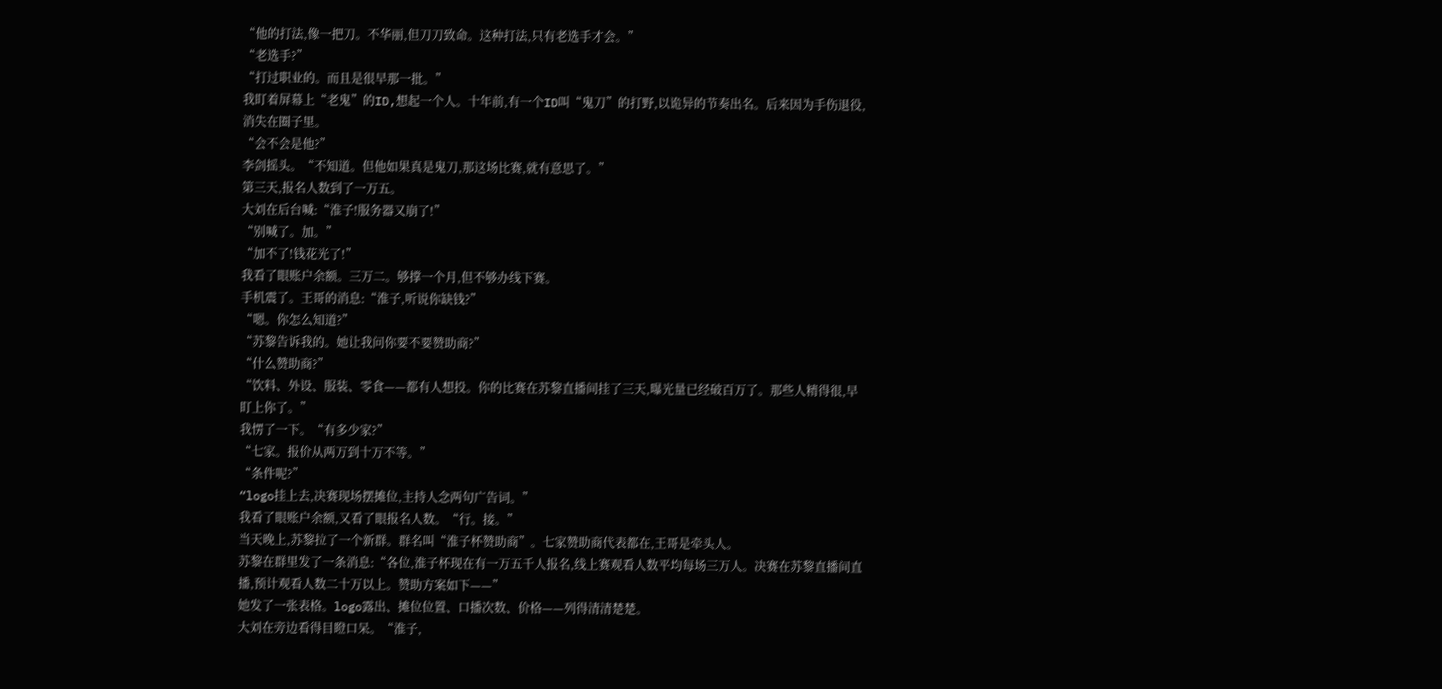“他的打法,像一把刀。不华丽,但刀刀致命。这种打法,只有老选手才会。”
“老选手?”
“打过职业的。而且是很早那一批。”
我盯着屏幕上“老鬼”的ID,想起一个人。十年前,有一个ID叫“鬼刀”的打野,以诡异的节奏出名。后来因为手伤退役,消失在圈子里。
“会不会是他?”
李剑摇头。“不知道。但他如果真是鬼刀,那这场比赛,就有意思了。”
第三天,报名人数到了一万五。
大刘在后台喊:“淮子!服务器又崩了!”
“别喊了。加。”
“加不了!钱花光了!”
我看了眼账户余额。三万二。够撑一个月,但不够办线下赛。
手机震了。王哥的消息:“淮子,听说你缺钱?”
“嗯。你怎么知道?”
“苏黎告诉我的。她让我问你要不要赞助商?”
“什么赞助商?”
“饮料、外设、服装、零食——都有人想投。你的比赛在苏黎直播间挂了三天,曝光量已经破百万了。那些人精得很,早盯上你了。”
我愣了一下。“有多少家?”
“七家。报价从两万到十万不等。”
“条件呢?”
“logo挂上去,决赛现场摆摊位,主持人念两句广告词。”
我看了眼账户余额,又看了眼报名人数。“行。接。”
当天晚上,苏黎拉了一个新群。群名叫“淮子杯赞助商”。七家赞助商代表都在,王哥是牵头人。
苏黎在群里发了一条消息:“各位,淮子杯现在有一万五千人报名,线上赛观看人数平均每场三万人。决赛在苏黎直播间直播,预计观看人数二十万以上。赞助方案如下——”
她发了一张表格。logo露出、摊位位置、口播次数、价格——列得清清楚楚。
大刘在旁边看得目瞪口呆。“淮子,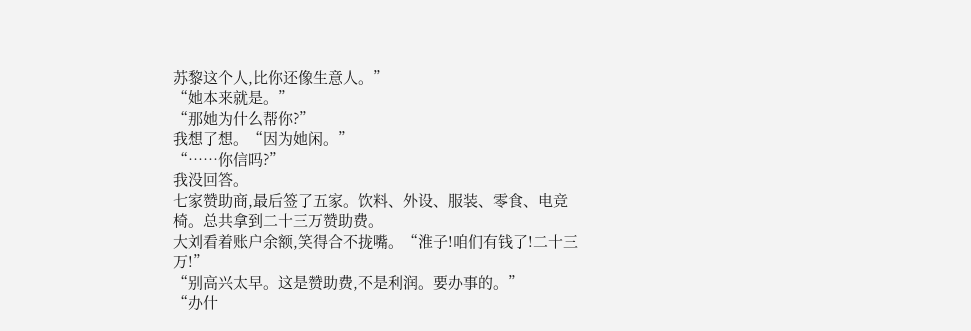苏黎这个人,比你还像生意人。”
“她本来就是。”
“那她为什么帮你?”
我想了想。“因为她闲。”
“……你信吗?”
我没回答。
七家赞助商,最后签了五家。饮料、外设、服装、零食、电竞椅。总共拿到二十三万赞助费。
大刘看着账户余额,笑得合不拢嘴。“淮子!咱们有钱了!二十三万!”
“别高兴太早。这是赞助费,不是利润。要办事的。”
“办什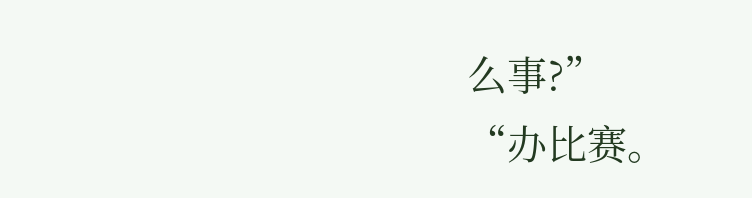么事?”
“办比赛。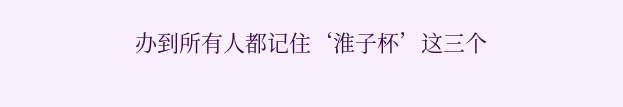办到所有人都记住‘淮子杯’这三个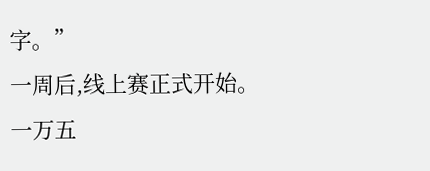字。”
一周后,线上赛正式开始。
一万五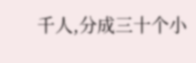千人,分成三十个小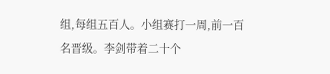组,每组五百人。小组赛打一周,前一百名晋级。李剑带着二十个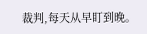裁判,每天从早盯到晚。